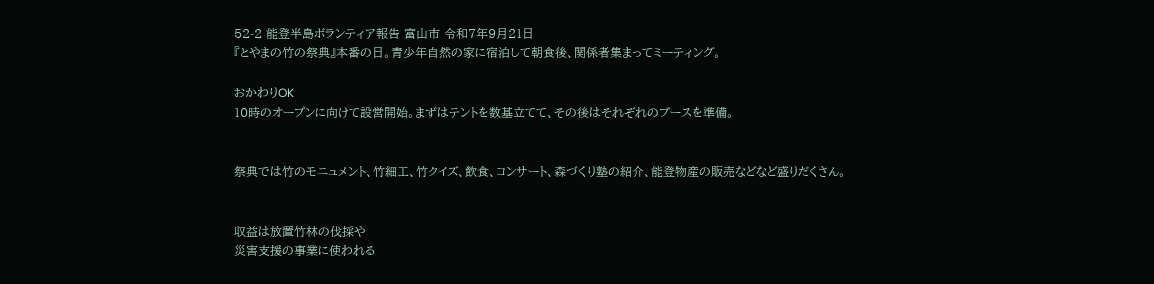52-2 能登半島ボランティア報告 富山市 令和7年9月21日
『とやまの竹の祭典』本番の日。青少年自然の家に宿泊して朝食後、関係者集まってミーティング。

おかわりOK
10時のオープンに向けて設営開始。まずはテントを数基立てて、その後はそれぞれのブースを準備。


祭典では竹のモニュメント、竹細工、竹クイズ、飲食、コンサート、森づくり塾の紹介、能登物産の販売などなど盛りだくさん。


収益は放置竹林の伐採や
災害支援の事業に使われる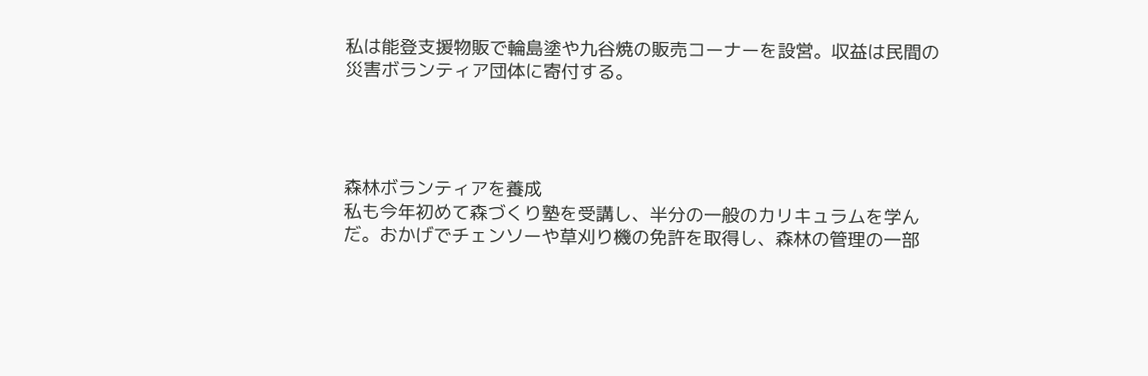私は能登支援物販で輪島塗や九谷焼の販売コーナーを設営。収益は民間の災害ボランティア団体に寄付する。




森林ボランティアを養成
私も今年初めて森づくり塾を受講し、半分の一般のカリキュラムを学んだ。おかげでチェンソーや草刈り機の免許を取得し、森林の管理の一部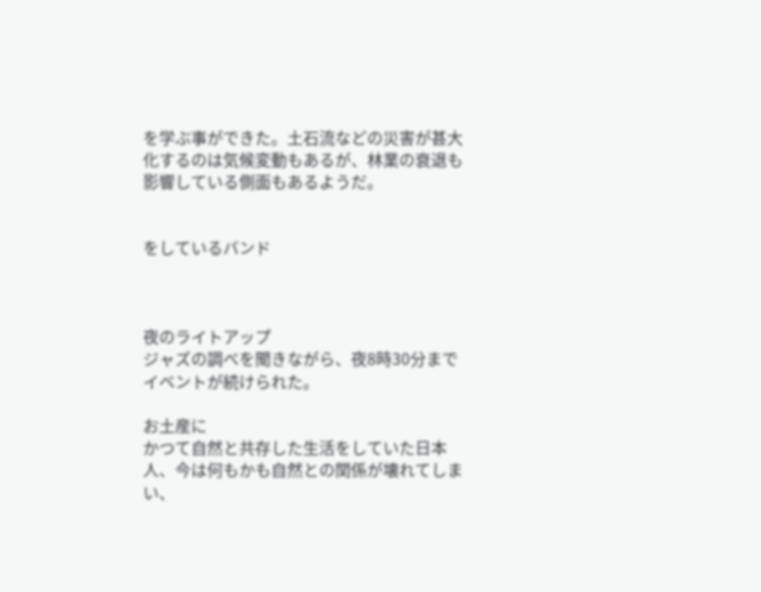を学ぶ事ができた。土石流などの災害が甚大化するのは気候変動もあるが、林業の衰退も影響している側面もあるようだ。


をしているバンド



夜のライトアップ
ジャズの調べを聞きながら、夜8時30分までイベントが続けられた。

お土産に
かつて自然と共存した生活をしていた日本人、今は何もかも自然との関係が壊れてしまい、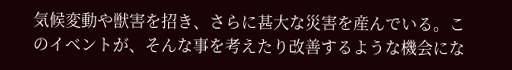気候変動や獣害を招き、さらに甚大な災害を産んでいる。このイベントが、そんな事を考えたり改善するような機会にな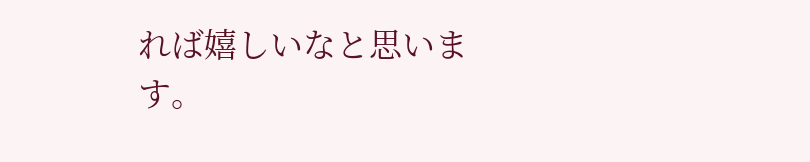れば嬉しいなと思います。